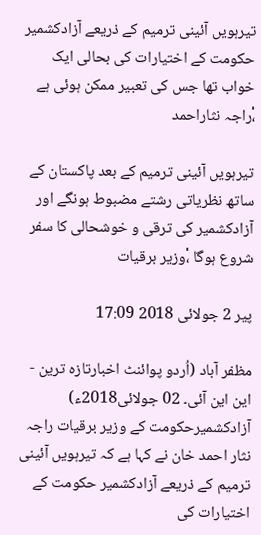تیرہویں آئینی ترمیم کے ذریعے آزادکشمیر حکومت کے اختیارات کی بحالی ایک خواب تھا جس کی تعبیر ممکن ہوئی ہے ،ْراجہ نثاراحمد

تیرہویں آئینی ترمیم کے بعد پاکستان کے ساتھ نظریاتی رشتے مضبوط ہونگے اور آزادکشمیر کی ترقی و خوشحالی کا سفر شروع ہوگا ،ْوزیر برقیات

پیر 2 جولائی 2018 17:09

مظفر آباد (اُردو پوائنٹ اخبارتازہ ترین - این این آئی۔ 02 جولائی2018ء) آزادکشمیرحکومت کے وزیر برقیات راجہ نثار احمد خان نے کہا ہے کہ تیرہویں آئینی ترمیم کے ذریعے آزادکشمیر حکومت کے اختیارات کی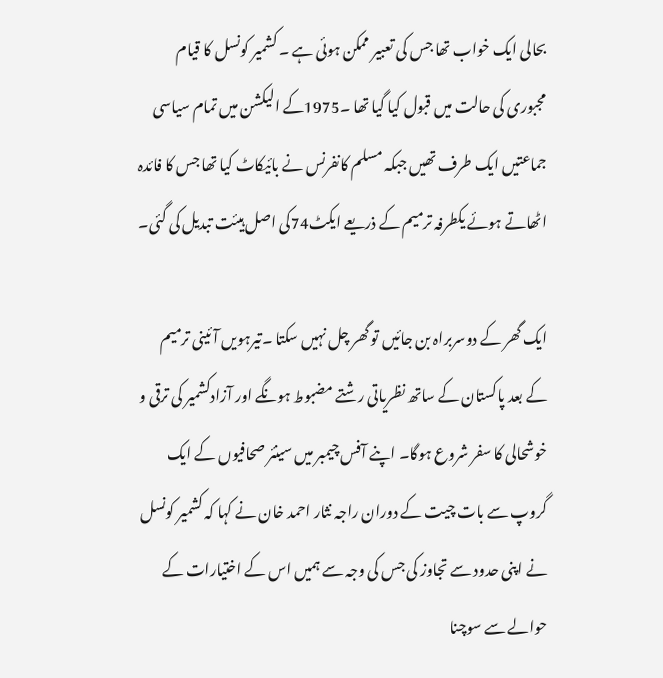بحالی ایک خواب تھا جس کی تعبیر ممکن ہوئی ہے ۔ کشمیر کونسل کا قیام مجبوری کی حالت میں قبول کیا گیا تھا ۔1975کے الیکشن میں تمام سیاسی جماعتیں ایک طرف تھیں جبکہ مسلم کانفرنس نے بائیکاٹ کیا تھا جس کا فائدہ اٹھاتے ہوئے یکطرفہ ترمیم کے ذریعے ایکٹ74کی اصل ہیئت تبدیل کی گئی۔

ایک گھر کے دوسربراہ بن جائیں تو گھر چل نہیں سکتا ۔تیرہویں آئینی ترمیم کے بعد پاکستان کے ساتھ نظریاتی رشتے مضبوط ہونگے اور آزادکشمیر کی ترقی و خوشحالی کا سفر شروع ہوگا۔ اپنے آفس چیمبر میں سینئر صحافیوں کے ایک گروپ سے بات چیت کے دوران راجہ نثار احمد خان نے کہا کہ کشمیر کونسل نے اپنی حدود سے تجاوز کی جس کی وجہ سے ہمیں اس کے اختیارات کے حوالے سے سوچنا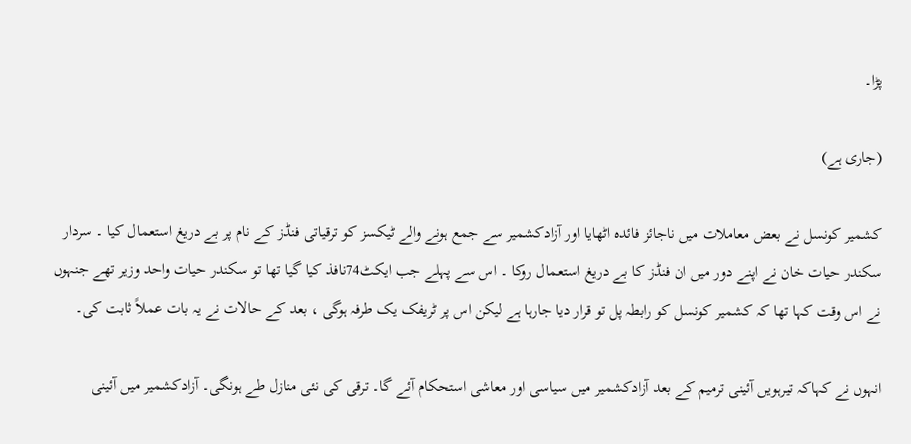پڑا۔

(جاری ہے)

کشمیر کونسل نے بعض معاملات میں ناجائز فائدہ اٹھایا اور آزادکشمیر سے جمع ہونے والے ٹیکسز کو ترقیاتی فنڈز کے نام پر بے دریغ استعمال کیا ۔ سردار سکندر حیات خان نے اپنے دور میں ان فنڈز کا بے دریغ استعمال روکا ۔ اس سے پہلے جب ایکٹ74نافذ کیا گیا تھا تو سکندر حیات واحد وزیر تھے جنہوں نے اس وقت کہا تھا کہ کشمیر کونسل کو رابطہ پل تو قرار دیا جارہا ہے لیکن اس پر ٹریفک یک طرفہ ہوگی ، بعد کے حالات نے یہ بات عملاً ثابت کی۔

انہوں نے کہاکہ تیرہویں آئینی ترمیم کے بعد آزادکشمیر میں سیاسی اور معاشی استحکام آئے گا۔ ترقی کی نئی منازل طے ہونگی۔ آزادکشمیر میں آئینی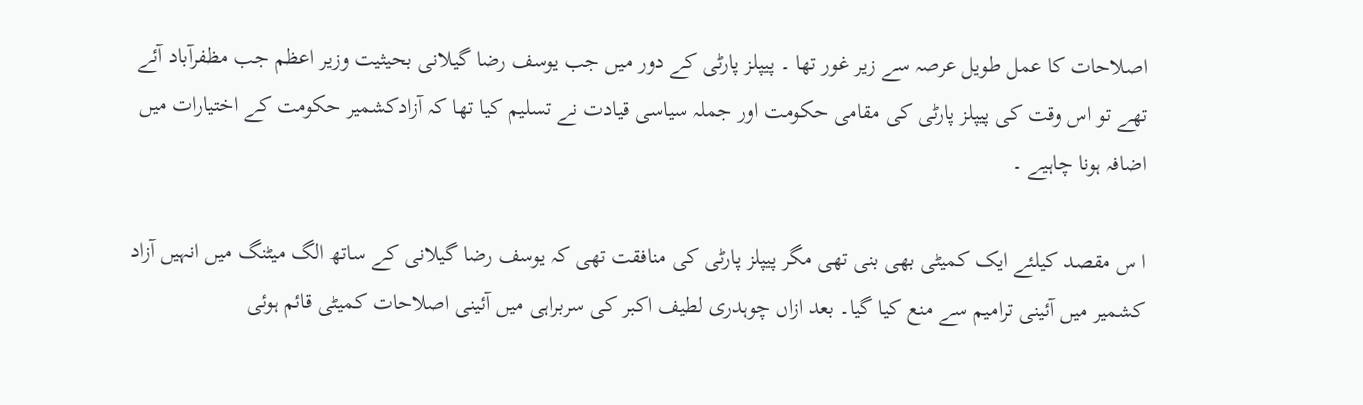اصلاحات کا عمل طویل عرصہ سے زیر غور تھا ۔ پیپلز پارٹی کے دور میں جب یوسف رضا گیلانی بحیثیت وزیر اعظم جب مظفرآباد آئے تھے تو اس وقت کی پیپلز پارٹی کی مقامی حکومت اور جملہ سیاسی قیادت نے تسلیم کیا تھا کہ آزادکشمیر حکومت کے اختیارات میں اضافہ ہونا چاہیے ۔

ا س مقصد کیلئے ایک کمیٹی بھی بنی تھی مگر پیپلز پارٹی کی منافقت تھی کہ یوسف رضا گیلانی کے ساتھ الگ میٹنگ میں انہیں آزاد کشمیر میں آئینی ترامیم سے منع کیا گیا۔ بعد ازاں چوہدری لطیف اکبر کی سربراہی میں آئینی اصلاحات کمیٹی قائم ہوئی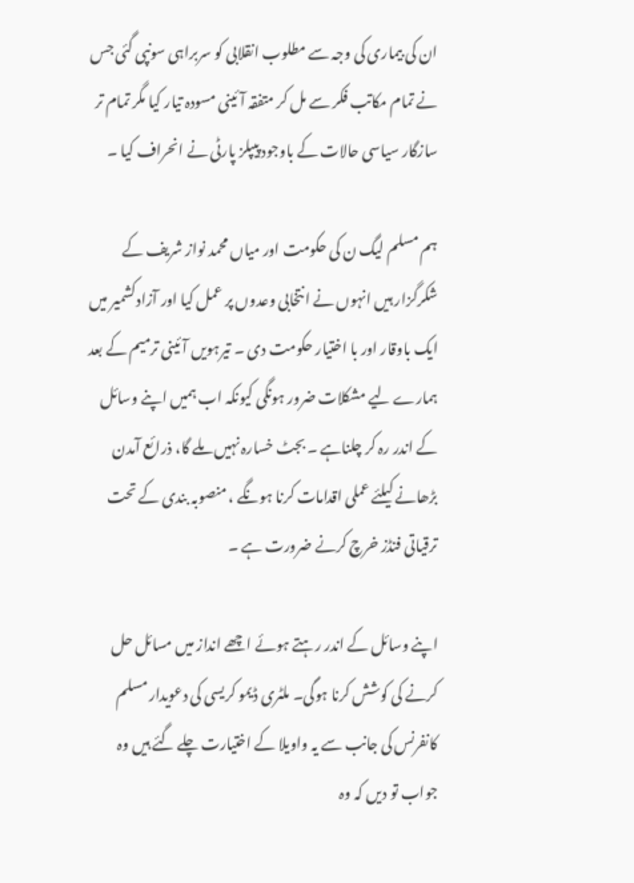ان کی بیماری کی وجہ سے مطلوب انقلابی کو سربراہی سونپی گئی جس نے تمام مکاتب فکر سے مل کر متفقہ آئینی مسودہ تیار کیا مگر تمام تر سازگار سیاسی حالات کے باوجود پیپلز پارٹی نے انحراف کیا ۔

ہم مسلم لیگ ن کی حکومت اور میاں محمد نواز شریف کے شکرگزار ہیں انہوں نے انتخابی وعدوں پر عمل کیا اور آزادکشمیر میں ایک باوقار اور با اختیار حکومت دی ۔ تیرہویں آئینی ترمیم کے بعد ہمارے لیے مشکلات ضرور ہونگی کیونکہ اب ہمیں اپنے وسائل کے اندر رہ کر چلناہے ۔ بجٹ خسارہ نہیں ملے گا، ذرائع آمدن بڑھانے کیلئے عملی اقدامات کرنا ہونگے ، منصوبہ بندی کے تحت ترقیاتی فنڈز خرچ کرنے ضرورت ہے ۔

اپنے وسائل کے اندر رہتے ہوئے اچھے انداز میں مسائل حل کرنے کی کوشش کرنا ہوگی۔ ملٹری ڈیمو کریسی کی دعویدار مسلم کانفرنس کی جانب سے یہ واویلا کے اختیارت چلے گئے ہیں وہ جواب تو دیں کہ وہ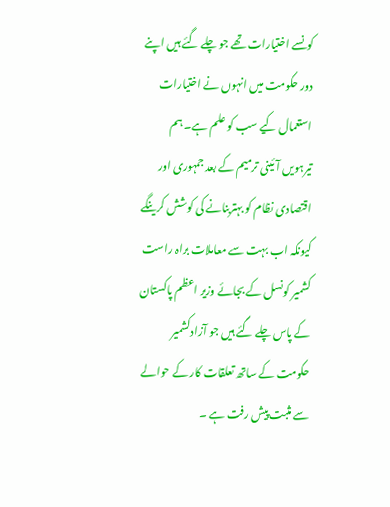کونسے اختیارات تھے جو چلے گئے ہیں اپنے دور حکومت میں انہوں نے اختیارات استعمال کیے سب کو علم ہے۔ ہم تیرہویں آئینی ترمیم کے بعد جمہوری اور اقتصادی نظام کو بہتربنانے کی کوشش کرینگے کیونکہ اب بہت سے معاملات براہ راست کشمیر کونسل کے بجائے وزیر اعظم پاکستان کے پاس چلے گئے ہیں جو آزادکشمیر حکومت کے ساتھ تعلقات کار کے حوالے سے مثبت پیش رفت ہے ۔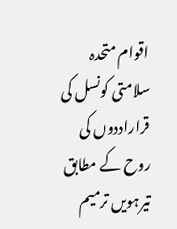اقوام متحدہ سلامتی کونسل کی قراراددوں کی روح کے مطابق تیرہویں ترمیم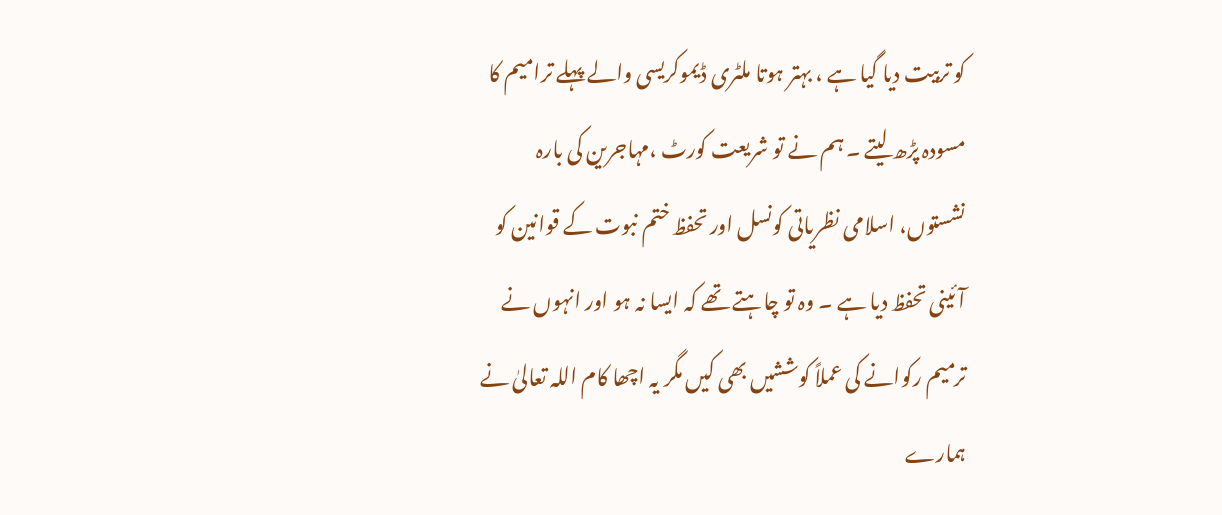کو تربیت دیا گیا ہے ، بہتر ہوتا ملٹری ڈیموکریسی والے پہلے ترامیم کا مسودہ پڑھ لیتے ۔ ہم نے تو شریعت کورٹ ،مہاجرین کی بارہ نشستوں، اسلامی نظریاتی کونسل اور تحفظ ختم نبوت کے قوانین کو آئینی تحفظ دیا ہے ۔ وہ تو چاہتے تھے کہ ایسا نہ ہو اور انہوں نے ترمیم رکوانے کی عملاً کوششیں بھی کیں مگر یہ اچھا کام اللہ تعالیٰ نے ہمارے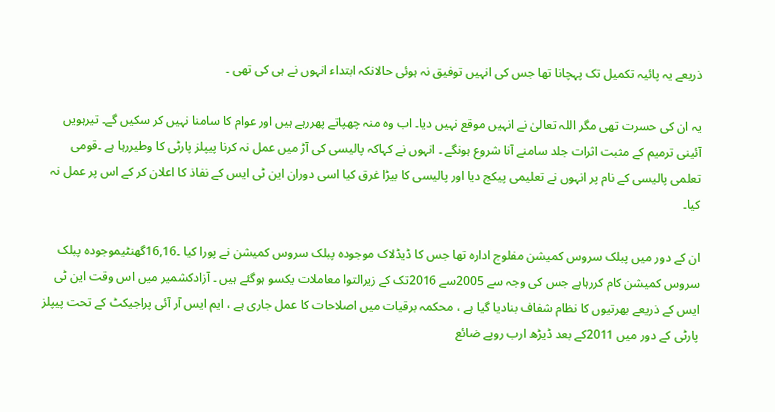ذریعے یہ پائیہ تکمیل تک پہچانا تھا جس کی انہیں توفیق نہ ہوئی حالانکہ ابتداء انہوں نے ہی کی تھی ۔

یہ ان کی حسرت تھی مگر اللہ تعالیٰ نے انہیں موقع نہیں دیا۔ اب وہ منہ چھپاتے پھررہے ہیں اور عوام کا سامنا نہیں کر سکیں گے۔ تیرہویں آئینی ترمیم کے مثبت اثرات جلد سامنے آنا شروع ہونگے ۔ انہوں نے کہاکہ پالیسی کی آڑ میں عمل نہ کرنا پیپلز پارٹی کا وطیررہا ہے ۔قومی تعلمی پالیسی کے نام پر انہوں نے تعلیمی پیکج دیا اور پالیسی کا بیڑا غرق کیا اسی دوران این ٹی ایس کے نفاذ کا اعلان کر کے اس پر عمل نہ کیا۔

ان کے دور میں پبلک سروس کمیشن مفلوج ادارہ تھا جس کا ڈیڈلاک موجودہ پبلک سروس کمیشن نے پورا کیا ۔16,16گھنٹیموجودہ پبلک سروس کمیشن کام کررہاہے جس کی وجہ سے 2005سے 2016تک کے زیرالتوا معاملات یکسو ہوگئے ہیں ۔ آزادکشمیر میں اس وقت این ٹی ایس کے ذریعے بھرتیوں کا نظام شفاف بنادیا گیا ہے ، محکمہ برقیات میں اصلاحات کا عمل جاری ہے ، ایم ایس آر آئی پراجیکٹ کے تحت پیپلز پارٹی کے دور میں 2011کے بعد ڈیڑھ ارب روپے ضائع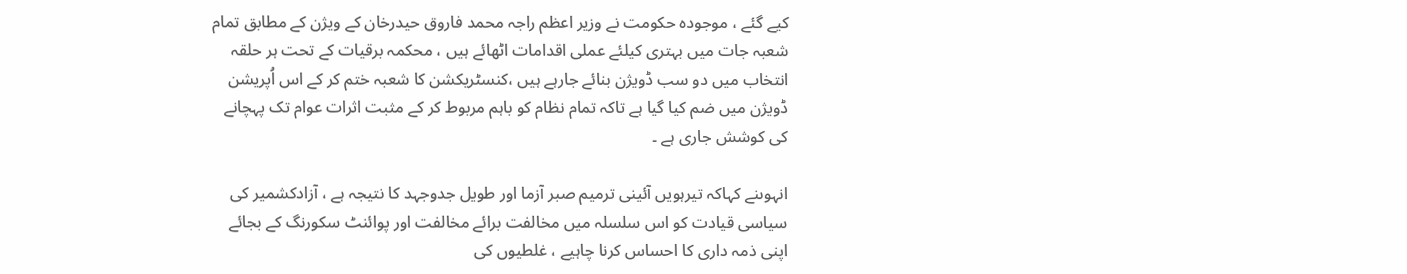کیے گئے ، موجودہ حکومت نے وزیر اعظم راجہ محمد فاروق حیدرخان کے ویژن کے مطابق تمام شعبہ جات میں بہتری کیلئے عملی اقدامات اٹھائے ہیں ، محکمہ برقیات کے تحت ہر حلقہ انتخاب میں دو سب ڈویژن بنائے جارہے ہیں ،کنسٹریکشن کا شعبہ ختم کر کے اس اُپریشن ڈویژن میں ضم کیا گیا ہے تاکہ تمام نظام کو باہم مربوط کر کے مثبت اثرات عوام تک پہچانے کی کوشش جاری ہے ۔

انہوںنے کہاکہ تیرہویں آئینی ترمیم صبر آزما اور طویل جدوجہد کا نتیجہ ہے ، آزادکشمیر کی سیاسی قیادت کو اس سلسلہ میں مخالفت برائے مخالفت اور پوائنٹ سکورنگ کے بجائے اپنی ذمہ داری کا احساس کرنا چاہیے ، غلطیوں کی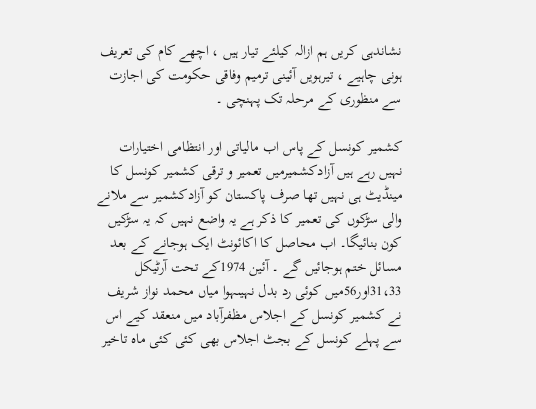نشاندہی کریں ہم ازالہ کیلئے تیار ہیں ، اچھے کام کی تعریف ہونی چاہیے ، تیرہویں آئینی ترمیم وفاقی حکومت کی اجازت سے منظوری کے مرحلہ تک پہنچی ۔

کشمیر کونسل کے پاس اب مالیاتی اور انتظامی اختیارات نہیں رہے ہیں آزادکشمیرمیں تعمیر و ترقی کشمیر کونسل کا مینڈیٹ ہی نہیں تھا صرف پاکستان کو آزادکشمیر سے ملانے والی سڑکوں کی تعمیر کا ذکر ہے یہ واضع نہیں کہ یہ سڑکیں کون بنائیگا۔ اب محاصل کا اکائونٹ ایک ہوجانے کے بعد مسائل ختم ہوجائیں گے ۔ آئین 1974کے تحت آرٹیکل 31،33اور56میں کوئی رد بدل نہیںہوا میاں محمد نواز شریف نے کشمیر کونسل کے اجلاس مظفرآباد میں منعقد کیے اس سے پہلے کونسل کے بجٹ اجلاس بھی کئی کئی ماہ تاخیر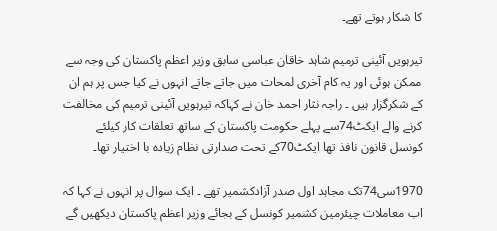کا شکار ہوتے تھے۔

تیرہویں آئینی ترمیم شاہد خاقان عباسی سابق وزیر اعظم پاکستان کی وجہ سے ممکن ہوئی اور یہ کام آخری لمحات میں جاتے جاتے انہوں نے کیا جس پر ہم ان کے شکرگزار ہیں ۔ راجہ نثار احمد خان نے کہاکہ تیرہویں آئینی ترمیم کی مخالفت کرنے والے ایکٹ74سے پہلے حکومت پاکستان کے ساتھ تعلقات کار کیلئے کونسل قانون نافذ تھا ایکٹ70کے تحت صدارتی نظام زیادہ با اختیار تھا۔

1970سی74تک مجاہد اول صدر آزادکشمیر تھے ۔ ایک سوال پر انہوں نے کہا کہ اب معاملات چیئرمین کشمیر کونسل کے بجائے وزیر اعظم پاکستان دیکھیں گے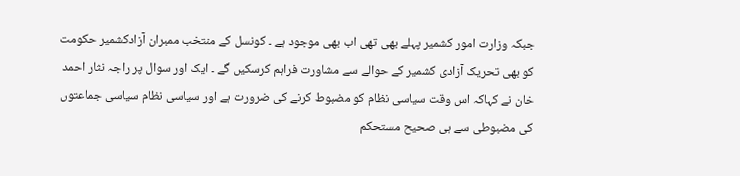جبکہ وزارت امور کشمیر پہلے بھی تھی اب بھی موجود ہے ۔ کونسل کے منتخب ممبران آزادکشمیر حکومت کو بھی تحریک آزادی کشمیر کے حوالے سے مشاورت فراہم کرسکیں گے ۔ ایک اور سوال پر راجہ نثار احمد خان نے کہاکہ اس وقت سیاسی نظام کو مضبوط کرنے کی ضرورت ہے اور سیاسی نظام سیاسی جماعتوں کی مضبوطی سے ہی صحیح مستحکم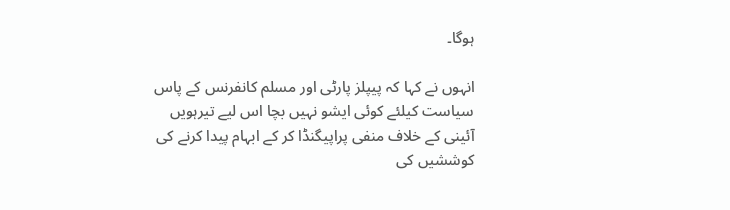ہوگا۔

انہوں نے کہا کہ پیپلز پارٹی اور مسلم کانفرنس کے پاس سیاست کیلئے کوئی ایشو نہیں بچا اس لیے تیرہویں آئینی کے خلاف منفی پراپیگنڈا کر کے ابہام پیدا کرنے کی کوششیں کی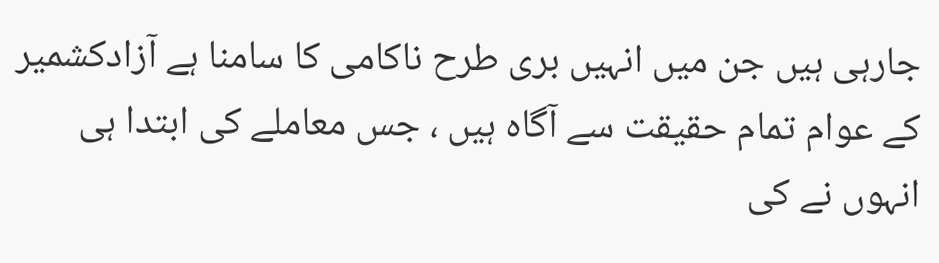جارہی ہیں جن میں انہیں بری طرح ناکامی کا سامنا ہے آزادکشمیر کے عوام تمام حقیقت سے آگاہ ہیں ، جس معاملے کی ابتدا ہی انہوں نے کی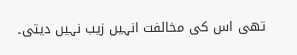تھی اس کی مخالفت انہیں زیب نہیں دیتی۔